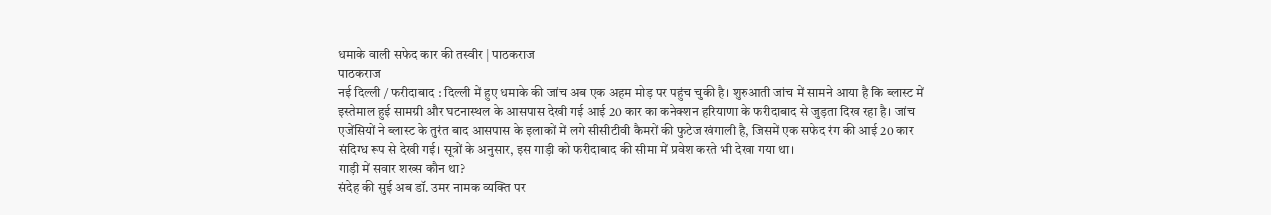धमाके वाली सफेद कार की तस्वीर | पाठकराज
पाठकराज
नई दिल्ली / फरीदाबाद : दिल्ली में हुए धमाके की जांच अब एक अहम मोड़ पर पहुंच चुकी है। शुरुआती जांच में सामने आया है कि ब्लास्ट में इस्तेमाल हुई सामग्री और घटनास्थल के आसपास देखी गई आई 20 कार का कनेक्शन हरियाणा के फरीदाबाद से जुड़ता दिख रहा है। जांच एजेंसियों ने ब्लास्ट के तुरंत बाद आसपास के इलाकों में लगे सीसीटीवी कैमरों की फुटेज खंगाली है, जिसमें एक सफेद रंग की आई 20 कार संदिग्ध रूप से देखी गई। सूत्रों के अनुसार, इस गाड़ी को फरीदाबाद की सीमा में प्रवेश करते भी देखा गया था।
गाड़ी में सवार शख्स कौन था?
संदेह की सुई अब डॉ. उमर नामक व्यक्ति पर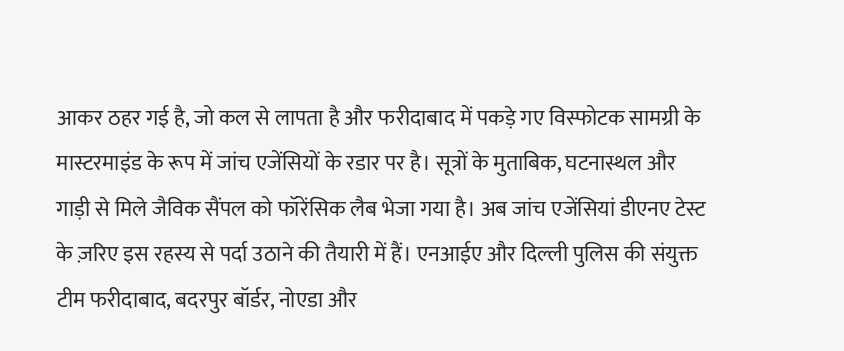आकर ठहर गई है, जो कल से लापता है और फरीदाबाद में पकड़े गए विस्फोटक सामग्री के मास्टरमाइंड के रूप में जांच एजेंसियों के रडार पर है। सूत्रों के मुताबिक, घटनास्थल और गाड़ी से मिले जैविक सैंपल को फॉरेंसिक लैब भेजा गया है। अब जांच एजेंसियां डीएनए टेस्ट के ज़रिए इस रहस्य से पर्दा उठाने की तैयारी में हैं। एनआईए और दिल्ली पुलिस की संयुक्त टीम फरीदाबाद, बदरपुर बॉर्डर, नोएडा और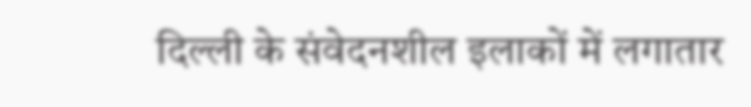दिल्ली के संवेदनशील इलाकों में लगातार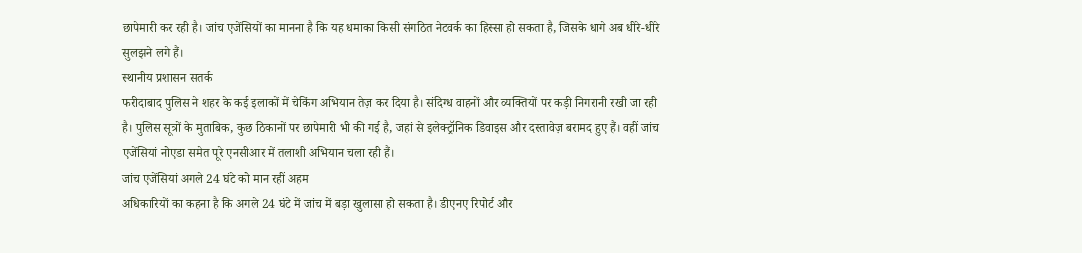छापेमारी कर रही है। जांच एजेंसियों का मानना है कि यह धमाका किसी संगठित नेटवर्क का हिस्सा हो सकता है, जिसके धागे अब धीरे-धीरे सुलझने लगे हैं।
स्थानीय प्रशासन सतर्क
फरीदाबाद पुलिस ने शहर के कई इलाकों में चेकिंग अभियान तेज़ कर दिया है। संदिग्ध वाहनों और व्यक्तियों पर कड़ी निगरानी रखी जा रही है। पुलिस सूत्रों के मुताबिक, कुछ ठिकानों पर छापेमारी भी की गई है, जहां से इलेक्ट्रॉनिक डिवाइस और दस्तावेज़ बरामद हुए हैं। वहीं जांच एजेंसियां नोएडा समेत पूरे एनसीआर में तलाशी अभियान चला रही हैं।
जांच एजेंसियां अगले 24 घंटे को मान रहीं अहम
अधिकारियों का कहना है कि अगले 24 घंटे में जांच में बड़ा खुलासा हो सकता है। डीएनए रिपोर्ट और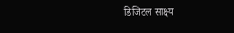डिजिटल साक्ष्य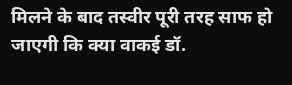मिलने के बाद तस्वीर पूरी तरह साफ हो जाएगी कि क्या वाकई डॉ.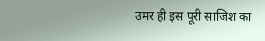उमर ही इस पूरी साजिश का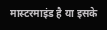मास्टरमाइंड है या इसके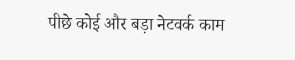पीछे कोई और बड़ा नेटवर्क काम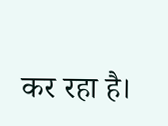कर रहा है।